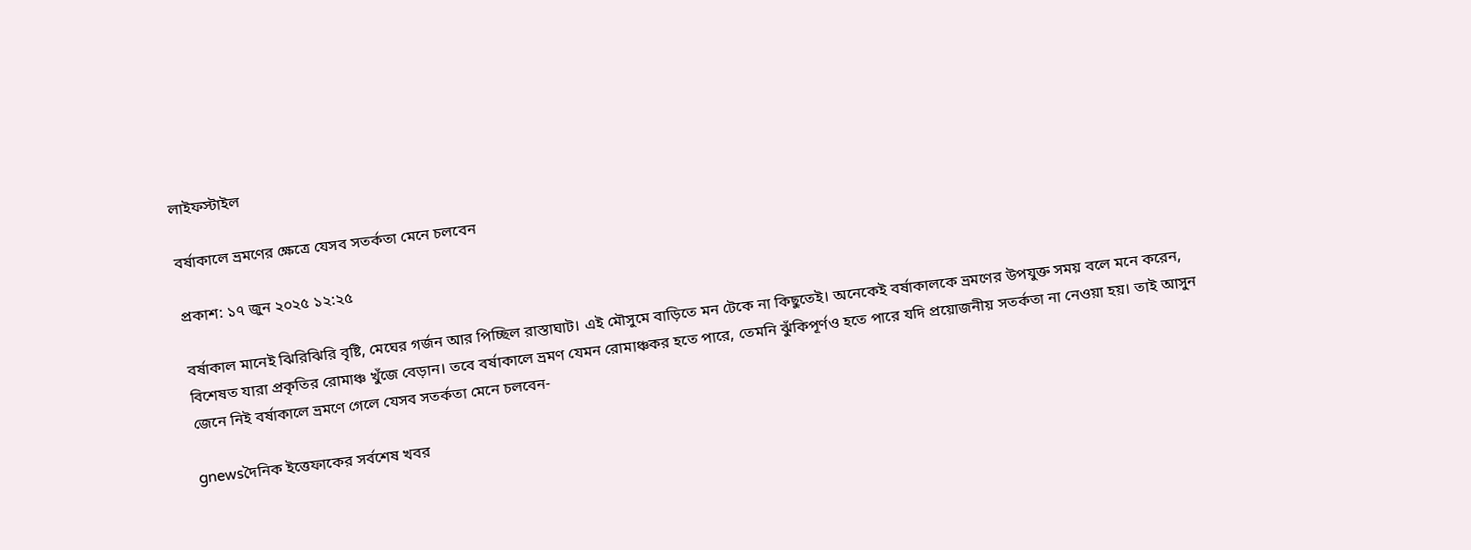লাইফস্টাইল

বর্ষাকালে ভ্রমণের ক্ষেত্রে যেসব সতর্কতা মেনে চলবেন

প্রকাশ: ১৭ জুন ২০২৫ ১২:২৫

বর্ষাকাল মানেই ঝিরিঝিরি বৃষ্টি, মেঘের গর্জন আর পিচ্ছিল রাস্তাঘাট। এই মৌসুমে বাড়িতে মন টেকে না কিছুতেই। অনেকেই বর্ষাকালকে ভ্রমণের উপযুক্ত সময় বলে মনে করেন, বিশেষত যারা প্রকৃতির রোমাঞ্চ খুঁজে বেড়ান। তবে বর্ষাকালে ভ্রমণ যেমন রোমাঞ্চকর হতে পারে, তেমনি ঝুঁকিপূর্ণও হতে পারে যদি প্রয়োজনীয় সতর্কতা না নেওয়া হয়। তাই আসুন জেনে নিই বর্ষাকালে ভ্রমণে গেলে যেসব সতর্কতা মেনে চলবেন-

gnewsদৈনিক ইত্তেফাকের সর্বশেষ খবর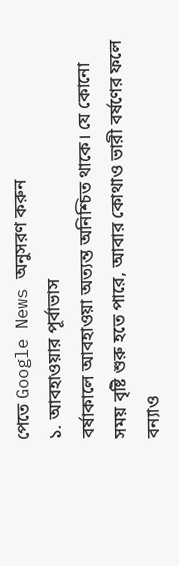পেতে Google News অনুসরণ করুন
১. আবহাওয়ার পূর্বাভাস
বর্ষাকালে আবহাওয়া অত্যন্ত অনিশ্চিত থাকে। যে কোনো সময় বৃষ্টি শুরু হতে পারে, আবার কোথাও ভারী বর্ষণের ফলে বন্যাও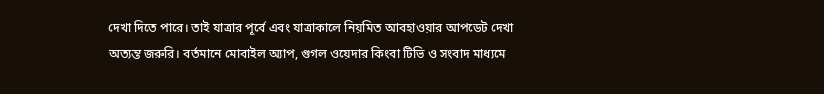দেখা দিতে পারে। তাই যাত্রার পূর্বে এবং যাত্রাকালে নিয়মিত আবহাওয়ার আপডেট দেখা অত্যন্ত জরুরি। বর্তমানে মোবাইল অ্যাপ, গুগল ওয়েদার কিংবা টিভি ও সংবাদ মাধ্যমে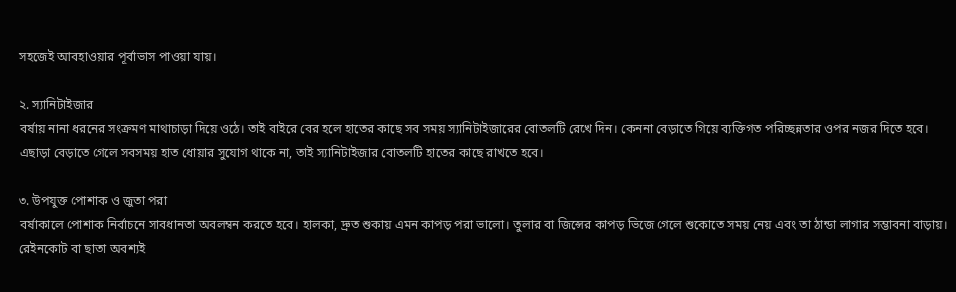সহজেই আবহাওয়ার পূর্বাভাস পাওয়া যায়।

২. স্যানিটাইজার
বর্ষায় নানা ধরনের সংক্রমণ মাথাচাড়া দিয়ে ওঠে। তাই বাইরে বের হলে হাতের কাছে সব সময় স্যানিটাইজারের বোতলটি রেখে দিন। কেননা বেড়াতে গিয়ে ব্যক্তিগত পরিচ্ছন্নতার ওপর নজর দিতে হবে। এছাড়া বেড়াতে গেলে সবসময় হাত ধোয়ার সুযোগ থাকে না, তাই স্যানিটাইজার বোতলটি হাতের কাছে রাখতে হবে।

৩. উপযুক্ত পোশাক ও জুতা পরা
বর্ষাকালে পোশাক নির্বাচনে সাবধানতা অবলম্বন করতে হবে। হালকা, দ্রুত শুকায় এমন কাপড় পরা ভালো। তুলার বা জিন্সের কাপড় ভিজে গেলে শুকোতে সময় নেয় এবং তা ঠান্ডা লাগার সম্ভাবনা বাড়ায়। রেইনকোট বা ছাতা অবশ্যই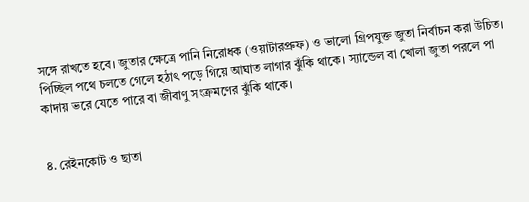সঙ্গে রাখতে হবে। জুতার ক্ষেত্রে পানি নিরোধক (ওয়াটারপ্রুফ) ও ভালো গ্রিপযুক্ত জুতা নির্বাচন করা উচিত। পিচ্ছিল পথে চলতে গেলে হঠাৎ পড়ে গিয়ে আঘাত লাগার ঝুঁকি থাকে। স্যান্ডেল বা খোলা জুতা পরলে পা কাদায় ভরে যেতে পারে বা জীবাণু সংক্রমণের ঝুঁকি থাকে।


৪. রেইনকোট ও ছাতা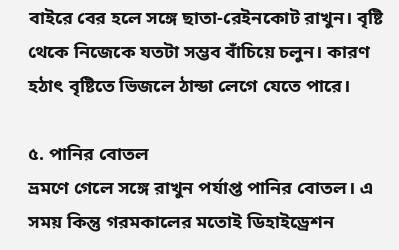বাইরে বের হলে সঙ্গে ছাতা-রেইনকোট রাখুন। বৃষ্টি থেকে নিজেকে যতটা সম্ভব বাঁচিয়ে চলুন। কারণ হঠাৎ বৃষ্টিতে ভিজলে ঠান্ডা লেগে যেতে পারে।

৫. পানির বোতল
ভ্রমণে গেলে সঙ্গে রাখুন পর্যাপ্ত পানির বোতল। এ সময় কিন্তু গরমকালের মতোই ডিহাইড্রেশন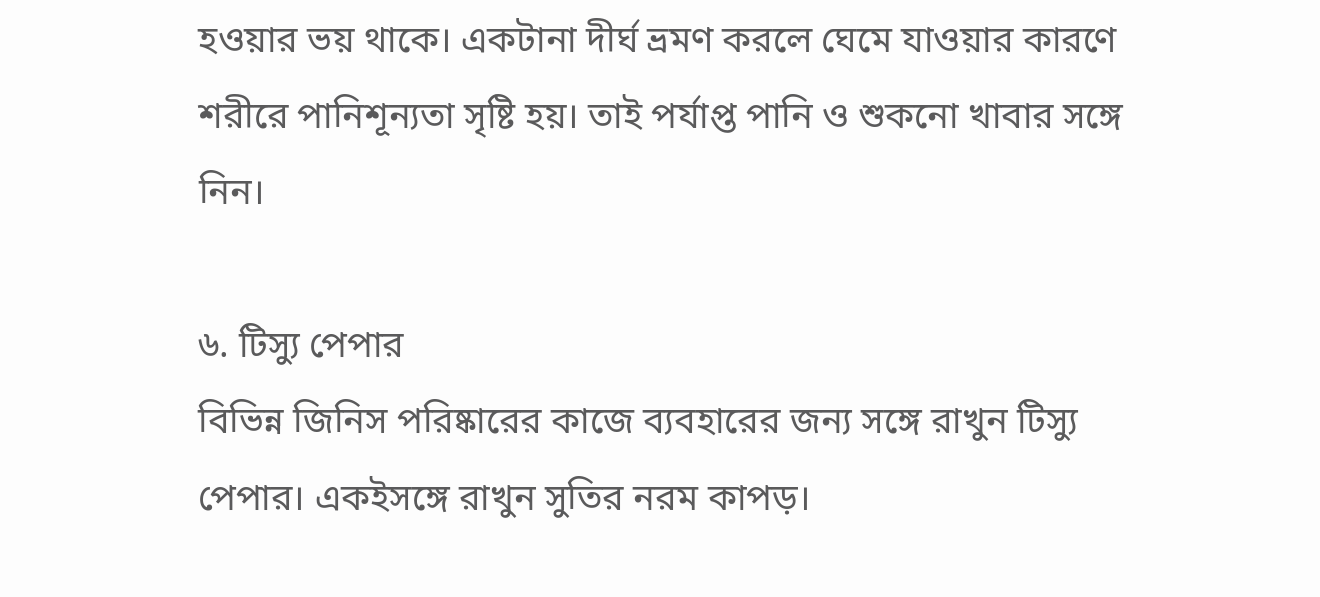হওয়ার ভয় থাকে। একটানা দীর্ঘ ভ্রমণ করলে ঘেমে যাওয়ার কারণে শরীরে পানিশূন্যতা সৃষ্টি হয়। তাই পর্যাপ্ত পানি ও শুকনো খাবার সঙ্গে নিন।

৬. টিস্যু পেপার
বিভিন্ন জিনিস পরিষ্কারের কাজে ব্যবহারের জন্য সঙ্গে রাখুন টিস্যু পেপার। একইসঙ্গে রাখুন সুতির নরম কাপড়।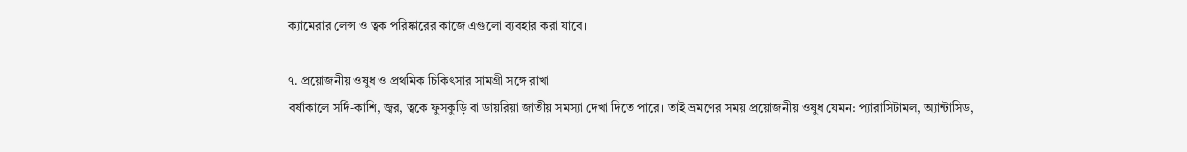ক্যামেরার লেন্স ও ত্বক পরিষ্কারের কাজে এগুলো ব্যবহার করা যাবে।

৭. প্রয়োজনীয় ওষুধ ও প্রথমিক চিকিৎসার সামগ্রী সঙ্গে রাখা
বর্ষাকালে সর্দি-কাশি, জ্বর, ত্বকে ফুসকুড়ি বা ডায়রিয়া জাতীয় সমস্যা দেখা দিতে পারে। তাই ভ্রমণের সময় প্রয়োজনীয় ওষুধ যেমন: প্যারাসিটামল, অ্যান্টাসিড,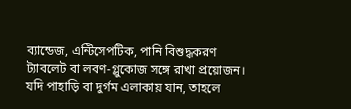ব্যান্ডেজ, এন্টিসেপটিক, পানি বিশুদ্ধকরণ ট্যাবলেট বা লবণ-গ্লুকোজ সঙ্গে রাখা প্রয়োজন। যদি পাহাড়ি বা দুর্গম এলাকায় যান, তাহলে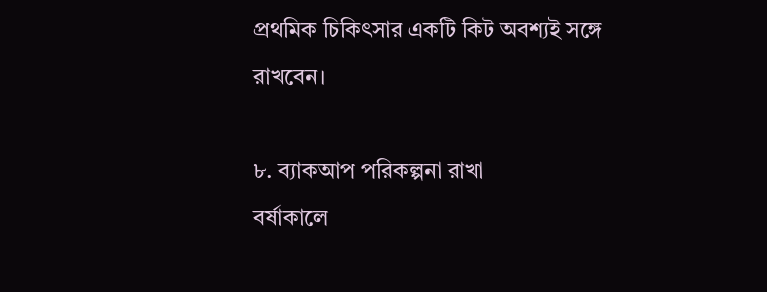প্রথমিক চিকিৎসার একটি কিট অবশ্যই সঙ্গে রাখবেন।

৮. ব্যাকআপ পরিকল্পনা রাখা
বর্ষাকালে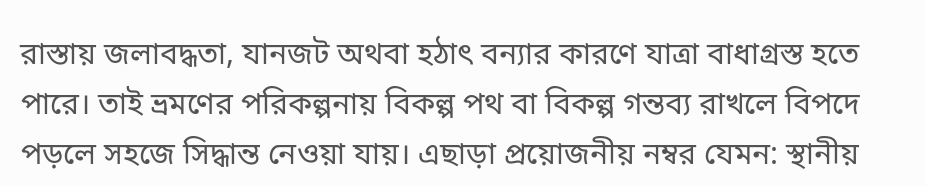রাস্তায় জলাবদ্ধতা, যানজট অথবা হঠাৎ বন্যার কারণে যাত্রা বাধাগ্রস্ত হতে পারে। তাই ভ্রমণের পরিকল্পনায় বিকল্প পথ বা বিকল্প গন্তব্য রাখলে বিপদে পড়লে সহজে সিদ্ধান্ত নেওয়া যায়। এছাড়া প্রয়োজনীয় নম্বর যেমন: স্থানীয়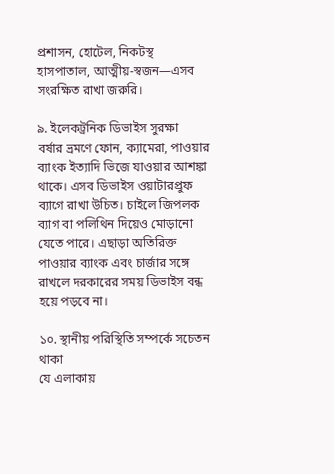প্রশাসন, হোটেল, নিকটস্থ হাসপাতাল, আত্মীয়-স্বজন—এসব সংরক্ষিত রাখা জরুরি।

৯. ইলেকট্রনিক ডিভাইস সুরক্ষা
বর্ষার ভ্রমণে ফোন, ক্যামেরা, পাওয়ার ব্যাংক ইত্যাদি ভিজে যাওয়ার আশঙ্কা থাকে। এসব ডিভাইস ওয়াটারপ্রুফ ব্যাগে রাখা উচিত। চাইলে জিপলক ব্যাগ বা পলিথিন দিয়েও মোড়ানো যেতে পারে। এছাড়া অতিরিক্ত পাওয়ার ব্যাংক এবং চার্জার সঙ্গে রাখলে দরকারের সময় ডিভাইস বন্ধ হয়ে পড়বে না।

১০. স্থানীয় পরিস্থিতি সম্পর্কে সচেতন থাকা
যে এলাকায়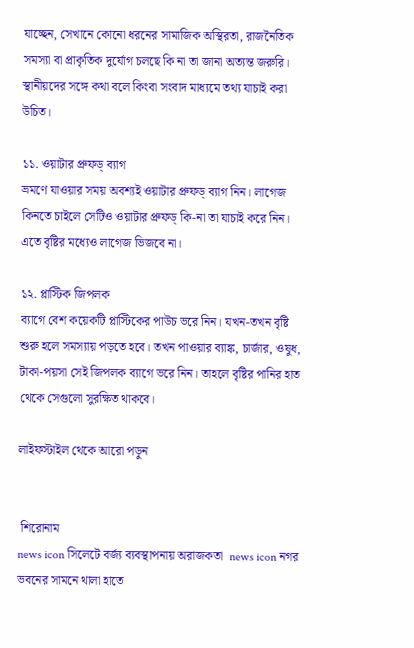যাচ্ছেন, সেখানে কোনো ধরনের সামাজিক অস্থিরতা, রাজনৈতিক সমস্যা বা প্রাকৃতিক দুর্যোগ চলছে কি না তা জানা অত্যন্ত জরুরি। স্থানীয়দের সঙ্গে কথা বলে কিংবা সংবাদ মাধ্যমে তথ্য যাচাই করা উচিত।

১১. ওয়াটার প্রুফড্ ব্যাগ
ভ্রমণে যাওয়ার সময় অবশ্যই ওয়াটার প্রুফড্ ব্যাগ নিন। লাগেজ কিনতে চাইলে সেটিও ওয়াটার প্রুফড্ কি-না তা যাচাই করে নিন। এতে বৃষ্টির মধ্যেও লাগেজ ভিজবে না।

১২. প্লাস্টিক জিপলক
ব্যাগে বেশ কয়েকটি প্লাস্টিকের পাউচ ভরে নিন। যখন-তখন বৃষ্টি শুরু হলে সমস্যায় পড়তে হবে। তখন পাওয়ার ব্যাঙ্ক, চার্জার, ওষুধ, টাকা-পয়সা সেই জিপলক ব্যাগে ভরে নিন। তাহলে বৃষ্টির পানির হাত থেকে সেগুলো সুরক্ষিত থাকবে।

লাইফস্টাইল থেকে আরো পড়ুন


 শিরোনাম
news icon সিলেটে বর্জ্য ব্যবস্থাপনায় অরাজকতা  news icon নগর ভবনের সামনে থালা হাতে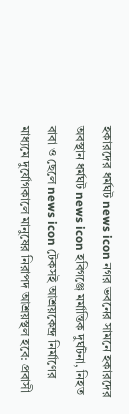হকারদের ধর্মঘট news icon নগর ভবনের সামনে হকারদের অবস্থান ধর্মঘট news icon হবিগঞ্জে মর্মান্তিক দুর্ঘটনা, নিহত বাবা ও ছেলে news icon টেকসই আশ্রয়কেন্দ্র নির্মাণের মাধ্যমে দুর্যোগকালে মানুষের নিরাপদ আশ্রয়স্থল হবে: প্রবাসী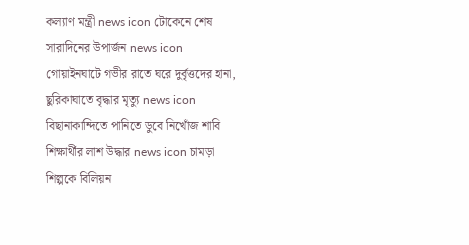কল্যাণ মন্ত্রী news icon টোকেনে শেষ সারাদিনের উপার্জন news icon গোয়াইনঘাটে গভীর রাতে ঘরে দুর্বৃত্তদের হানা, ছুরিকাঘাতে বৃদ্ধার মৃত্যু news icon বিছানাকান্দিতে পানিতে ডুবে নিখোঁজ শাবি শিক্ষার্থীর লাশ উদ্ধার news icon চামড়া শিল্পকে বিলিয়ন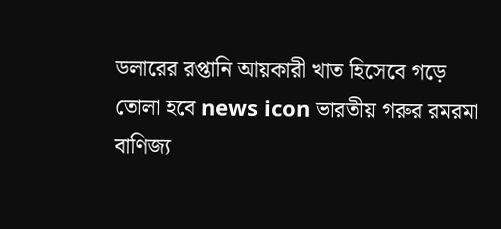ডলারের রপ্তানি আয়কারী খাত হিসেবে গড়ে তোলা হবে news icon ভারতীয় গরুর রমরমা বাণিজ্য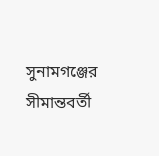সুনামগঞ্জের সীমান্তবর্তী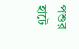পশুর হাটে